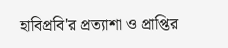হাবিপ্রবি'র প্রত্যাশা ও প্রাপ্তির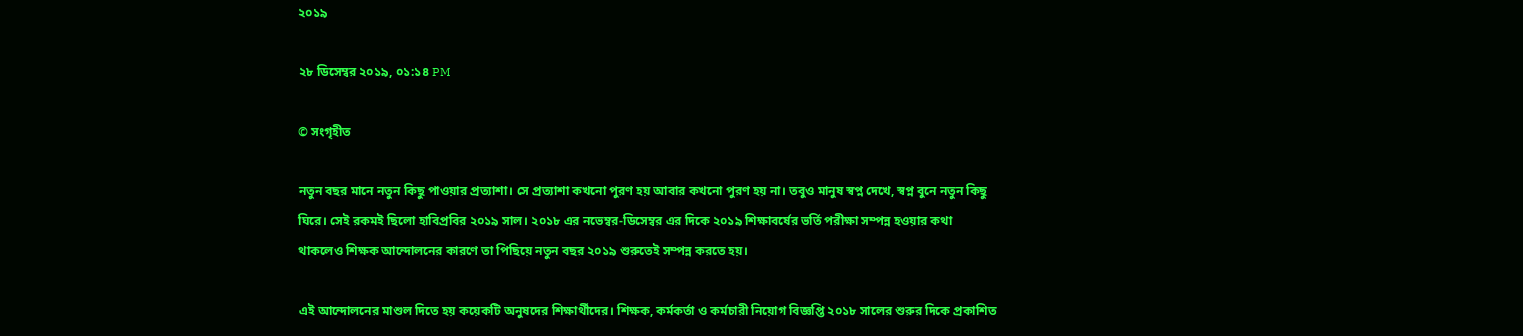২০১৯

২৮ ডিসেম্বর ২০১৯, ০১:১৪ PM

© সংগৃহীত

নতুন বছর মানে নতুন কিছু পাওয়ার প্রত্যাশা। সে প্রত্যাশা কখনো পুরণ হয় আবার কখনো পুরণ হয় না। তবুও মানুষ স্বপ্ন দেখে, স্বপ্ন বুনে নতুন কিছু ঘিরে। সেই রকমই ছিলো হাবিপ্রবির ২০১৯ সাল। ২০১৮ এর নভেম্বর-ডিসেম্বর এর দিকে ২০১৯ শিক্ষাবর্ষের ভর্তি পরীক্ষা সম্পন্ন হওয়ার কথা থাকলেও শিক্ষক আন্দোলনের কারণে তা পিছিয়ে নতুন বছর ২০১৯ শুরুতেই সম্পন্ন করতে হয়।

এই আন্দোলনের মাশুল দিতে হয় কয়েকটি অনুষদের শিক্ষার্থীদের। শিক্ষক, কর্মকর্তা ও কর্মচারী নিয়োগ বিজ্ঞপ্তি ২০১৮ সালের শুরুর দিকে প্রকাশিত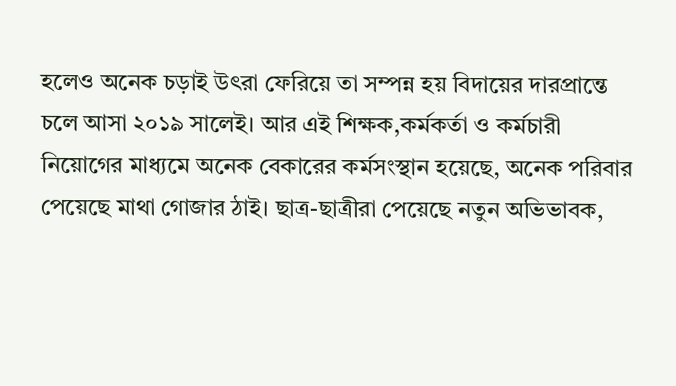হলেও অনেক চড়াই উৎরা ফেরিয়ে তা সম্পন্ন হয় বিদায়ের দারপ্রান্তে চলে আসা ২০১৯ সালেই। আর এই শিক্ষক,কর্মকর্তা ও কর্মচারী নিয়োগের মাধ্যমে অনেক বেকারের কর্মসংস্থান হয়েছে, অনেক পরিবার পেয়েছে মাথা গোজার ঠাই। ছাত্র-ছাত্রীরা পেয়েছে নতুন অভিভাবক,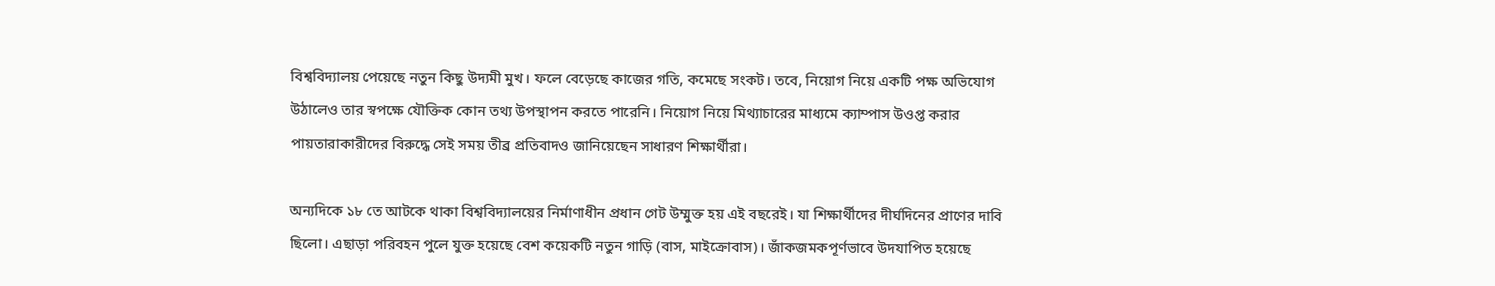বিশ্ববিদ্যালয় পেয়েছে নতুন কিছু উদ্যমী মুখ। ফলে বেড়েছে কাজের গতি, কমেছে সংকট। তবে, নিয়োগ নিয়ে একটি পক্ষ অভিযোগ উঠালেও তার স্বপক্ষে যৌক্তিক কোন তথ্য উপস্থাপন করতে পারেনি। নিয়োগ নিয়ে মিথ্যাচারের মাধ্যমে ক্যাম্পাস উওপ্ত করার পায়তারাকারীদের বিরুদ্ধে সেই সময় তীব্র প্রতিবাদও জানিয়েছেন সাধারণ শিক্ষার্থীরা।

অন্যদিকে ১৮ তে আটকে থাকা বিশ্ববিদ্যালয়ের নির্মাণাধীন প্রধান গেট উম্মুক্ত হয় এই বছরেই। যা শিক্ষার্থীদের দীর্ঘদিনের প্রাণের দাবি ছিলো। এছাড়া পরিবহন পুলে যুক্ত হয়েছে বেশ কয়েকটি নতুন গাড়ি (বাস, মাইক্রোবাস)। জাঁকজমকপূর্ণভাবে উদযাপিত হয়েছে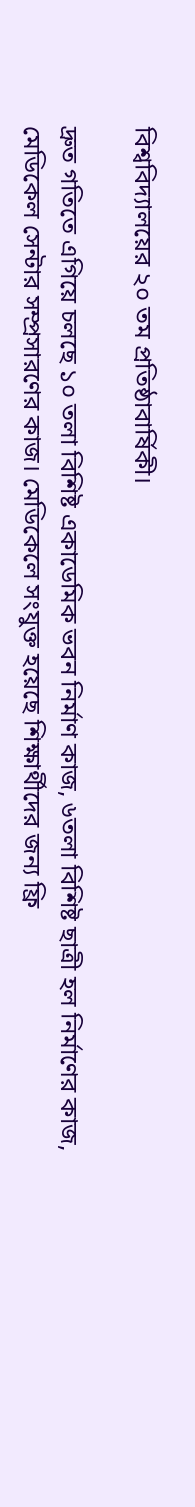বিশ্ববিদ্যালয়ের ২০ তম প্রতিষ্ঠাবার্ষিকী।

দ্রুত গতিতে এগিয়ে চলছে ১০ তলা বিশিষ্ট একাডেমিক ভবন নির্মাণ কাজ, ৬তলা বিশিষ্ট ছাত্রী হল নির্মাণের কাজ, মেডিকেল সেন্টার সম্প্রসারণের কাজ। মেডিকেলে সংযুক্ত হয়েছে শিক্ষার্থীদের জন্য ফ্রি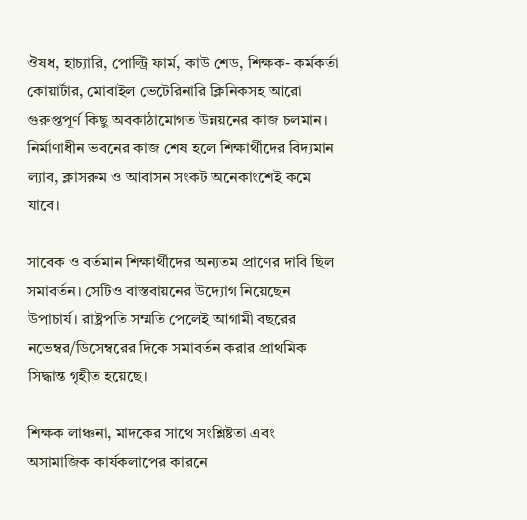ঔষধ, হাচ্যারি, পোল্ট্রি ফার্ম, কাউ শেড, শিক্ষক- কর্মকর্তা কোয়ার্টার, মোবাইল ভেটেরিনারি ক্লিনিকসহ আরো গুরুপ্তপূর্ণ কিছু অবকাঠামোগত উন্নয়নের কাজ চলমান। নির্মাণাধীন ভবনের কাজ শেষ হলে শিক্ষার্থীদের বিদ্যমান ল্যাব, ক্লাসরুম ও আবাসন সংকট অনেকাংশেই কমে যাবে।

সাবেক ও বর্তমান শিক্ষার্থীদের অন্যতম প্রাণের দাবি ছিল সমাবর্তন। সেটিও বাস্তবায়নের উদ্যোগ নিয়েছেন উপাচার্য। রাষ্ট্রপতি সম্মতি পেলেই আগামী বছরের নভেম্বর/ডিসেম্বরের দিকে সমাবর্তন করার প্রাথমিক সিদ্ধান্ত গৃহীত হয়েছে।

শিক্ষক লাঞ্চনা, মাদকের সাথে সংশ্লিষ্টতা এবং অসামাজিক কার্যকলাপের কারনে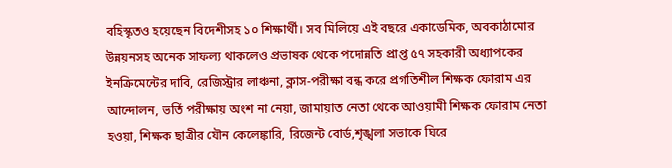বহিস্কৃতও হয়েছেন বিদেশীসহ ১০ শিক্ষার্থী। সব মিলিয়ে এই বছরে একাডেমিক, অবকাঠামোর উন্নয়নসহ অনেক সাফল্য থাকলেও প্রভাষক থেকে পদোন্নতি প্রাপ্ত ৫৭ সহকারী অধ্যাপকের ইনক্রিমেন্টের দাবি, রেজিস্ট্রার লাঞ্চনা, ক্লাস-পরীক্ষা বন্ধ করে প্রগতিশীল শিক্ষক ফোরাম এর আন্দোলন, ভর্তি পরীক্ষায় অংশ না নেয়া, জামায়াত নেতা থেকে আওয়ামী শিক্ষক ফোরাম নেতা হওয়া, শিক্ষক ছাত্রীর যৌন কেলেঙ্কারি, রিজেন্ট বোর্ড,শৃঙ্খলা সভাকে ঘিরে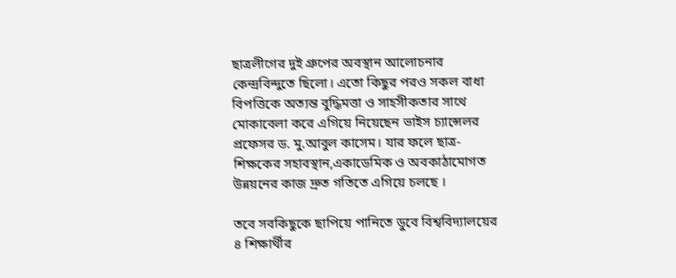ছাত্রলীগের দুই গ্রুপের অবস্থান আলোচনার কেন্দ্রবিন্দুতে ছিলো। এতো কিছুর পরও সকল বাধা বিপত্তিকে অত্যন্ত বুদ্ধিমত্তা ও সাহসীকতার সাথে মোকাবেলা করে এগিয়ে নিয়েছেন ভাইস চ্যান্সেলর প্রফেসর ড. মু.আবুল কাসেম। যার ফলে ছাত্র-শিক্ষকের সহাবস্থান,একাডেমিক ও অবকাঠামোগত উন্নয়নের কাজ দ্রুত গতিতে এগিয়ে চলছে ।

তবে সবকিছুকে ছাপিয়ে পানিতে ডুবে বিশ্ববিদ্যালয়ের ৪ শিক্ষার্থীর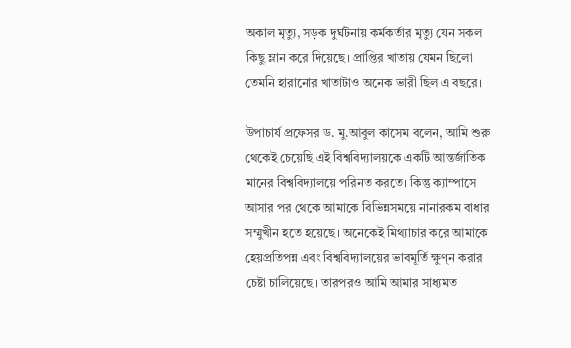অকাল মৃত্যু, সড়ক দুর্ঘটনায় কর্মকর্তার মৃত্যু যেন সকল কিছু ম্লান করে দিয়েছে। প্রাপ্তির খাতায় যেমন ছিলো তেমনি হারানোর খাতাটাও অনেক ভারী ছিল এ বছরে।

উপাচার্য প্রফেসর ড. মু.আবুল কাসেম বলেন, আমি শুরু থেকেই চেয়েছি এই বিশ্ববিদ্যালয়কে একটি আন্তর্জাতিক মানের বিশ্ববিদ্যালয়ে পরিনত করতে। কিন্তু ক্যাম্পাসে আসার পর থেকে আমাকে বিভিন্নসময়ে নানারকম বাধার সম্মুখীন হতে হয়েছে। অনেকেই মিথ্যাচার করে আমাকে হেয়প্রতিপন্ন এবং বিশ্ববিদ্যালয়ের ভাবমূর্তি ক্ষুণ্ন করার চেষ্টা চালিয়েছে। তারপরও আমি আমার সাধ্যমত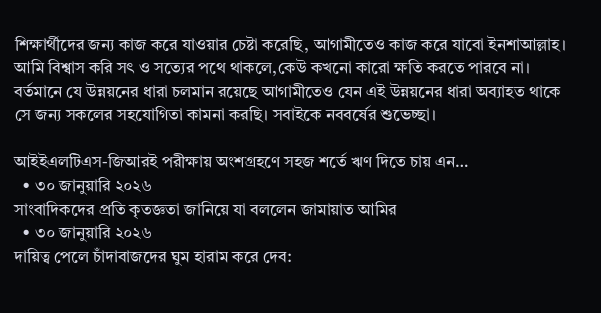শিক্ষার্থীদের জন্য কাজ করে যাওয়ার চেষ্টা করেছি, আগামীতেও কাজ করে যাবো ইনশাআল্লাহ। আমি বিশ্বাস করি সৎ ও সত্যের পথে থাকলে,কেউ কখনো কারো ক্ষতি করতে পারবে না। বর্তমানে যে উন্নয়নের ধারা চলমান রয়েছে আগামীতেও যেন এই উন্নয়নের ধারা অব্যাহত থাকে সে জন্য সকলের সহযোগিতা কামনা করছি। সবাইকে নববর্ষের শুভেচ্ছা।

আইইএলটিএস-জিআরই পরীক্ষায় অংশগ্রহণে সহজ শর্তে ঋণ দিতে চায় এন…
  • ৩০ জানুয়ারি ২০২৬
সাংবাদিকদের প্রতি কৃতজ্ঞতা জানিয়ে যা বললেন জামায়াত আমির
  • ৩০ জানুয়ারি ২০২৬
দায়িত্ব পেলে চাঁদাবাজদের ঘুম হারাম করে দেব: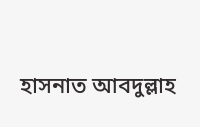হাসনাত আবদুল্লাহ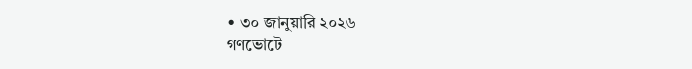• ৩০ জানুয়ারি ২০২৬
গণভোটে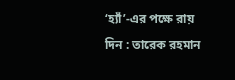‘হ্যাঁ’-এর পক্ষে রায় দিন : তারেক রহমান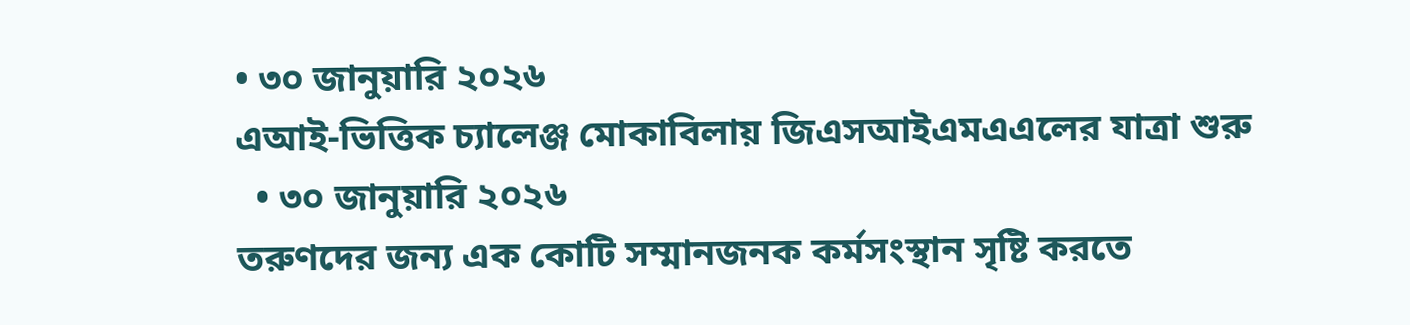• ৩০ জানুয়ারি ২০২৬
এআই-ভিত্তিক চ্যালেঞ্জ মোকাবিলায় জিএসআইএমএএলের যাত্রা শুরু
  • ৩০ জানুয়ারি ২০২৬
তরুণদের জন্য এক কোটি সম্মানজনক কর্মসংস্থান সৃষ্টি করতে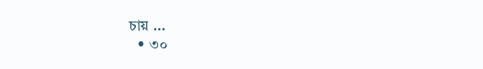চায় …
  • ৩০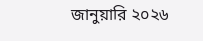জানুয়ারি ২০২৬